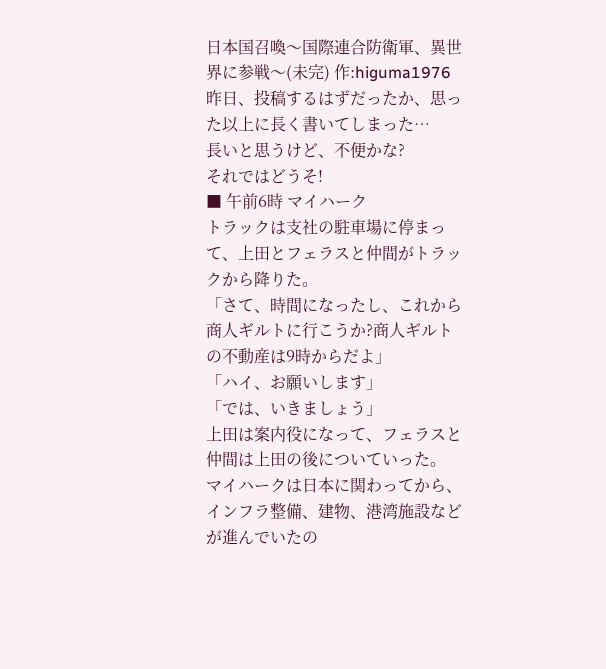日本国召喚〜国際連合防衛軍、異世界に参戦〜(未完) 作:higuma1976
昨日、投稿するはずだったか、思った以上に長く書いてしまった…
長いと思うけど、不便かな?
それではどうそ!
■ 午前6時 マイハーク
トラックは支社の駐車場に停まって、上田とフェラスと仲間がトラックから降りた。
「さて、時間になったし、これから商人ギルトに行こうか?商人ギルトの不動産は9時からだよ」
「ハイ、お願いします」
「では、いきましょう」
上田は案内役になって、フェラスと仲間は上田の後についていった。
マイハークは日本に関わってから、インフラ整備、建物、港湾施設などが進んでいたの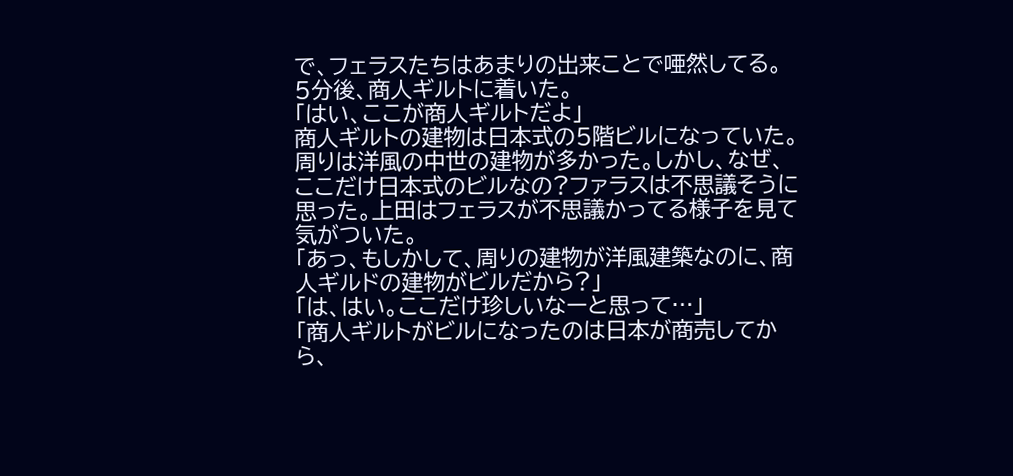で、フェラスたちはあまりの出来ことで唖然してる。
5分後、商人ギルトに着いた。
「はい、ここが商人ギルトだよ」
商人ギルトの建物は日本式の5階ビルになっていた。
周りは洋風の中世の建物が多かった。しかし、なぜ、ここだけ日本式のビルなの?ファラスは不思議そうに思った。上田はフェラスが不思議かってる様子を見て気がついた。
「あっ、もしかして、周りの建物が洋風建築なのに、商人ギルドの建物がビルだから?」
「は、はい。ここだけ珍しいなーと思って…」
「商人ギルトがビルになったのは日本が商売してから、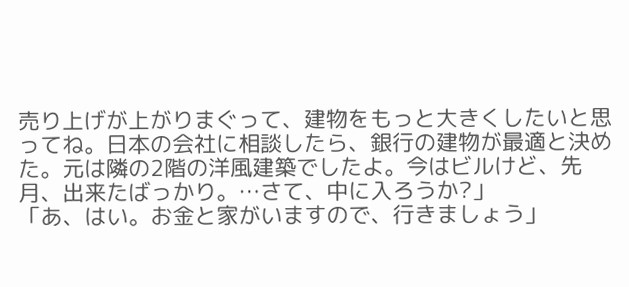売り上げが上がりまぐって、建物をもっと大きくしたいと思ってね。日本の会社に相談したら、銀行の建物が最適と決めた。元は隣の2階の洋風建築でしたよ。今はビルけど、先月、出来たばっかり。…さて、中に入ろうか?」
「あ、はい。お金と家がいますので、行きましょう」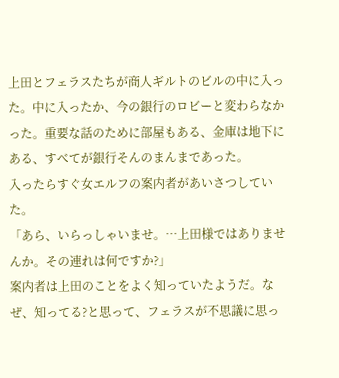上田とフェラスたちが商人ギルトのビルの中に入った。中に入ったか、今の銀行のロビーと変わらなかった。重要な話のために部屋もある、金庫は地下にある、すべてが銀行そんのまんまであった。
入ったらすぐ女エルフの案内者があいさつしていた。
「あら、いらっしゃいませ。…上田様ではありませんか。その連れは何ですか?」
案内者は上田のことをよく知っていたようだ。なぜ、知ってる?と思って、フェラスが不思議に思っ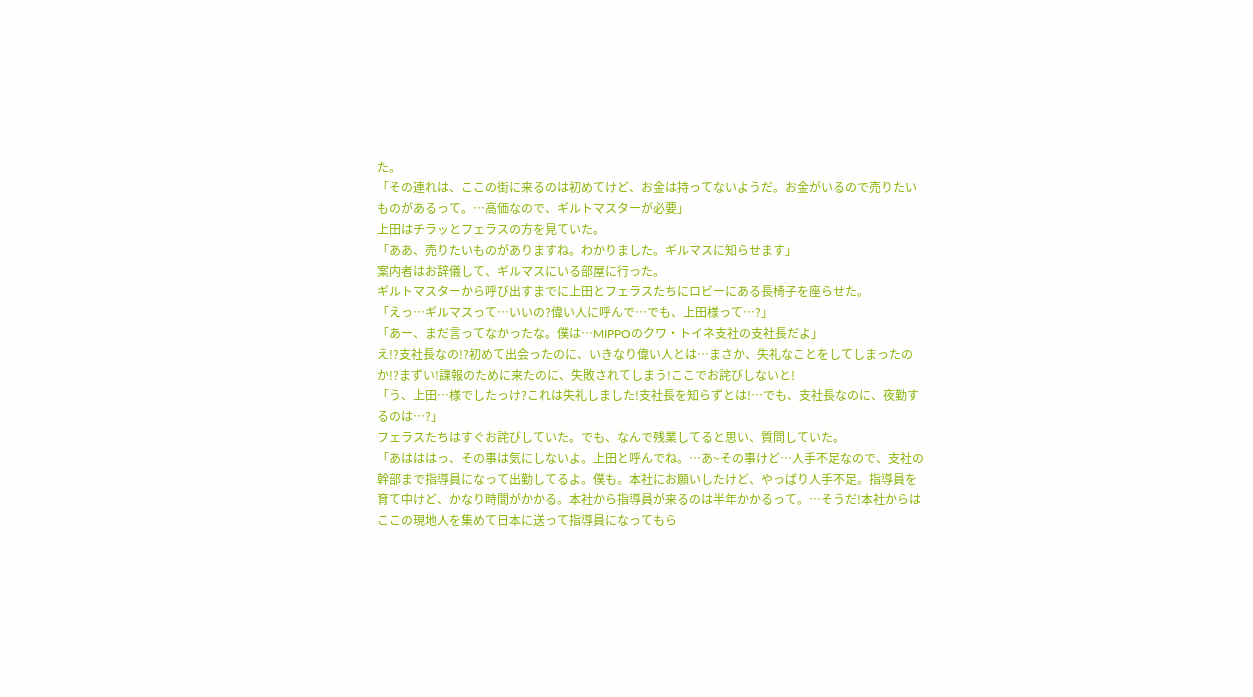た。
「その連れは、ここの街に来るのは初めてけど、お金は持ってないようだ。お金がいるので売りたいものがあるって。…高価なので、ギルトマスターが必要」
上田はチラッとフェラスの方を見ていた。
「ああ、売りたいものがありますね。わかりました。ギルマスに知らせます」
案内者はお辞儀して、ギルマスにいる部屋に行った。
ギルトマスターから呼び出すまでに上田とフェラスたちにロビーにある長椅子を座らせた。
「えっ…ギルマスって…いいの?偉い人に呼んで…でも、上田様って…?」
「あー、まだ言ってなかったな。僕は…MIPPOのクワ・トイネ支社の支社長だよ」
え!?支社長なの!?初めて出会ったのに、いきなり偉い人とは…まさか、失礼なことをしてしまったのか!?まずい!諜報のために来たのに、失敗されてしまう!ここでお詫びしないと!
「う、上田…様でしたっけ?これは失礼しました!支社長を知らずとは!…でも、支社長なのに、夜勤するのは…?」
フェラスたちはすぐお詫びしていた。でも、なんで残業してると思い、質問していた。
「あはははっ、その事は気にしないよ。上田と呼んでね。…あ~その事けど…人手不足なので、支社の幹部まで指導員になって出勤してるよ。僕も。本社にお願いしたけど、やっぱり人手不足。指導員を育て中けど、かなり時間がかかる。本社から指導員が来るのは半年かかるって。…そうだ!本社からはここの現地人を集めて日本に送って指導員になってもら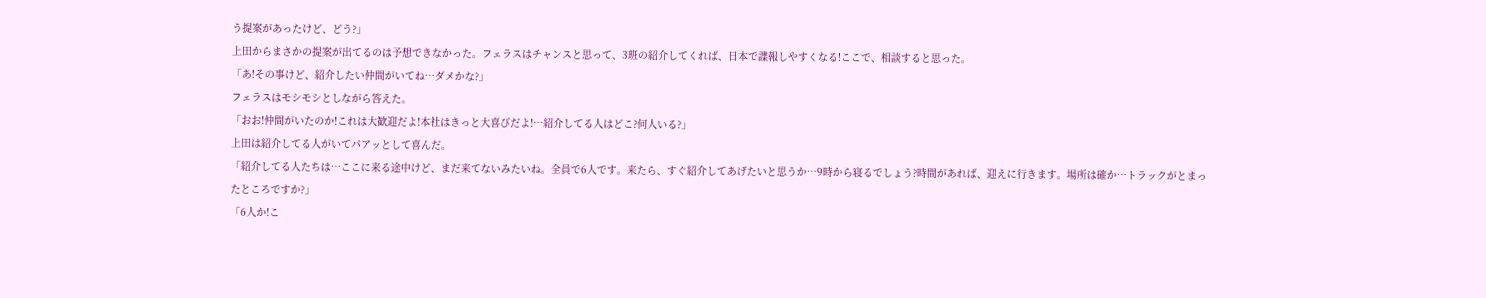う提案があったけど、どう?」
上田からまさかの提案が出てるのは予想できなかった。フェラスはチャンスと思って、3班の紹介してくれば、日本で諜報しやすくなる!ここで、相談すると思った。
「あ!その事けど、紹介したい仲間がいてね…ダメかな?」
フェラスはモシモシとしながら答えた。
「おお!仲間がいたのか!これは大歓迎だよ!本社はきっと大喜びだよ!…紹介してる人はどこ?何人いる?」
上田は紹介してる人がいてパアッとして喜んだ。
「紹介してる人たちは…ここに来る途中けど、まだ来てないみたいね。全員で6人です。来たら、すぐ紹介してあげたいと思うか…9時から寝るでしょう?時間があれば、迎えに行きます。場所は確か…トラックがとまったところですか?」
「6人か!こ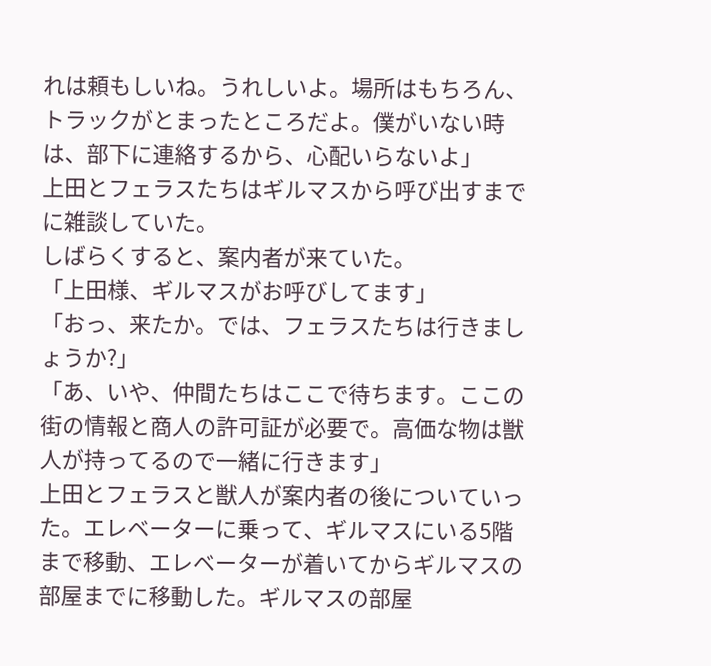れは頼もしいね。うれしいよ。場所はもちろん、トラックがとまったところだよ。僕がいない時は、部下に連絡するから、心配いらないよ」
上田とフェラスたちはギルマスから呼び出すまでに雑談していた。
しばらくすると、案内者が来ていた。
「上田様、ギルマスがお呼びしてます」
「おっ、来たか。では、フェラスたちは行きましょうか?」
「あ、いや、仲間たちはここで待ちます。ここの街の情報と商人の許可証が必要で。高価な物は獣人が持ってるので一緒に行きます」
上田とフェラスと獣人が案内者の後についていった。エレベーターに乗って、ギルマスにいる5階まで移動、エレベーターが着いてからギルマスの部屋までに移動した。ギルマスの部屋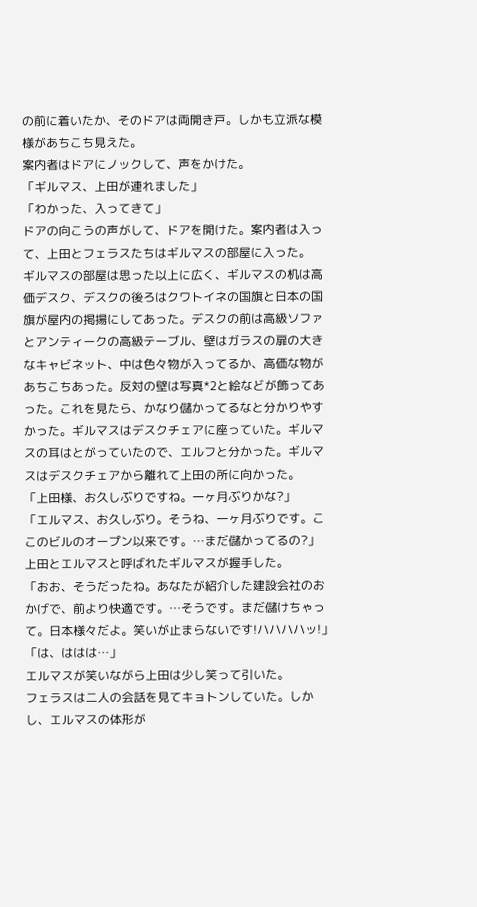の前に着いたか、そのドアは両開き戸。しかも立派な模様があちこち見えた。
案内者はドアにノックして、声をかけた。
「ギルマス、上田が連れました」
「わかった、入ってきて」
ドアの向こうの声がして、ドアを開けた。案内者は入って、上田とフェラスたちはギルマスの部屋に入った。
ギルマスの部屋は思った以上に広く、ギルマスの机は高価デスク、デスクの後ろはクワトイネの国旗と日本の国旗が屋内の掲揚にしてあった。デスクの前は高級ソファとアンティークの高級テーブル、壁はガラスの扉の大きなキャビネット、中は色々物が入ってるか、高価な物があちこちあった。反対の壁は写真*2と絵などが飾ってあった。これを見たら、かなり儲かってるなと分かりやすかった。ギルマスはデスクチェアに座っていた。ギルマスの耳はとがっていたので、エルフと分かった。ギルマスはデスクチェアから離れて上田の所に向かった。
「上田様、お久しぶりですね。一ヶ月ぶりかな?」
「エルマス、お久しぶり。そうね、一ヶ月ぶりです。ここのビルのオープン以来です。…まだ儲かってるの?」
上田とエルマスと呼ばれたギルマスが握手した。
「おお、そうだったね。あなたが紹介した建設会社のおかげで、前より快適です。…そうです。まだ儲けちゃって。日本様々だよ。笑いが止まらないです!ハハハハッ!」
「は、ははは…」
エルマスが笑いながら上田は少し笑って引いた。
フェラスは二人の会話を見てキョトンしていた。しかし、エルマスの体形が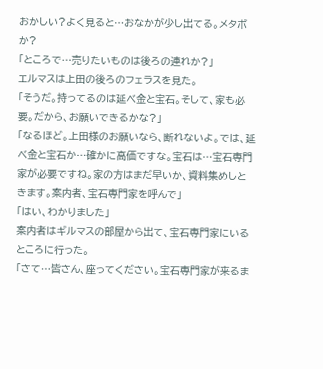おかしい?よく見ると…おなかが少し出てる。メタボか?
「ところで…売りたいものは後ろの連れか?」
エルマスは上田の後ろのフェラスを見た。
「そうだ。持ってるのは延べ金と宝石。そして、家も必要。だから、お願いできるかな?」
「なるほど。上田様のお願いなら、断れないよ。では、延べ金と宝石か…確かに高価ですな。宝石は…宝石専門家が必要ですね。家の方はまだ早いか、資料集めしときます。案内者、宝石専門家を呼んで」
「はい、わかりました」
案内者はギルマスの部屋から出て、宝石専門家にいるところに行った。
「さて…皆さん、座ってください。宝石専門家が来るま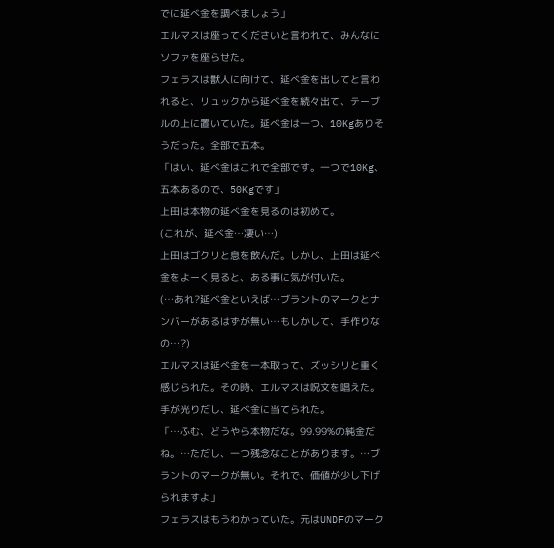でに延べ金を調べましょう」
エルマスは座ってくださいと言われて、みんなにソファを座らせた。
フェラスは獣人に向けて、延べ金を出してと言われると、リュックから延べ金を続々出て、テーブルの上に置いていた。延べ金は一つ、10Kgありそうだった。全部で五本。
「はい、延べ金はこれで全部です。一つで10Kg、五本あるので、50Kgです」
上田は本物の延べ金を見るのは初めて。
(これが、延べ金…凄い…)
上田はゴクリと息を飲んだ。しかし、上田は延べ金をよーく見ると、ある事に気が付いた。
(…あれ?延べ金といえば…ブラントのマークとナンバーがあるはずが無い…もしかして、手作りなの…?)
エルマスは延べ金を一本取って、ズッシリと重く感じられた。その時、エルマスは呪文を唱えた。手が光りだし、延べ金に当てられた。
「…ふむ、どうやら本物だな。99.99%の純金だね。…ただし、一つ残念なことがあります。…ブラントのマークが無い。それで、価値が少し下げられますよ」
フェラスはもうわかっていた。元はUNDFのマーク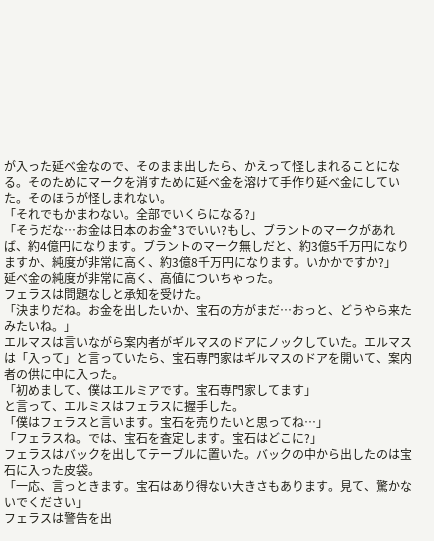が入った延べ金なので、そのまま出したら、かえって怪しまれることになる。そのためにマークを消すために延べ金を溶けて手作り延べ金にしていた。そのほうが怪しまれない。
「それでもかまわない。全部でいくらになる?」
「そうだな…お金は日本のお金*3でいい?もし、ブラントのマークがあれば、約4億円になります。ブラントのマーク無しだと、約3億5千万円になりますか、純度が非常に高く、約3億8千万円になります。いかかですか?」
延べ金の純度が非常に高く、高値についちゃった。
フェラスは問題なしと承知を受けた。
「決まりだね。お金を出したいか、宝石の方がまだ…おっと、どうやら来たみたいね。」
エルマスは言いながら案内者がギルマスのドアにノックしていた。エルマスは「入って」と言っていたら、宝石専門家はギルマスのドアを開いて、案内者の供に中に入った。
「初めまして、僕はエルミアです。宝石専門家してます」
と言って、エルミスはフェラスに握手した。
「僕はフェラスと言います。宝石を売りたいと思ってね…」
「フェラスね。では、宝石を査定します。宝石はどこに?」
フェラスはバックを出してテーブルに置いた。バックの中から出したのは宝石に入った皮袋。
「一応、言っときます。宝石はあり得ない大きさもあります。見て、驚かないでください」
フェラスは警告を出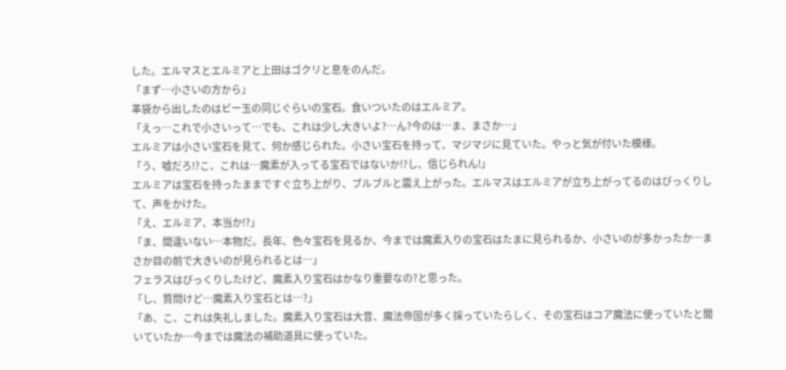した。エルマスとエルミアと上田はゴクリと息をのんだ。
「まず…小さいの方から」
革袋から出したのはビー玉の同じぐらいの宝石。食いついたのはエルミア。
「えっ…これで小さいって…でも、これは少し大きいよ?…ん?今のは…ま、まさか…」
エルミアは小さい宝石を見て、何か感じられた。小さい宝石を持って、マジマジに見ていた。やっと気が付いた模様。
「う、嘘だろ!?こ、これは…魔素が入ってる宝石ではないか!?し、信じられん!」
エルミアは宝石を持ったままですぐ立ち上がり、ブルブルと震え上がった。エルマスはエルミアが立ち上がってるのはびっくりして、声をかけた。
「え、エルミア、本当か!?」
「ま、間違いない…本物だ。長年、色々宝石を見るか、今までは魔素入りの宝石はたまに見られるか、小さいのが多かったか…まさか目の前で大きいのが見られるとは…」
フェラスはびっくりしたけど、魔素入り宝石はかなり重要なの?と思った。
「し、質問けど…魔素入り宝石とは…?」
「あ、こ、これは失礼しました。魔素入り宝石は大昔、魔法帝国が多く採っていたらしく、その宝石はコア魔法に使っていたと聞いていたか…今までは魔法の補助道具に使っていた。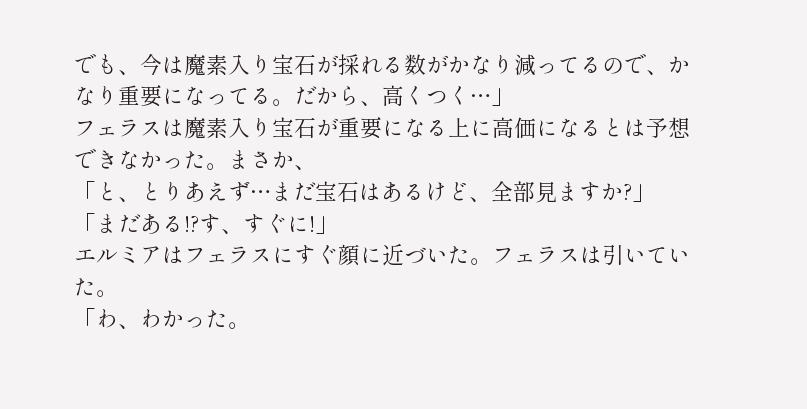でも、今は魔素入り宝石が採れる数がかなり減ってるので、かなり重要になってる。だから、高くつく…」
フェラスは魔素入り宝石が重要になる上に高価になるとは予想できなかった。まさか、
「と、とりあえず…まだ宝石はあるけど、全部見ますか?」
「まだある!?す、すぐに!」
エルミアはフェラスにすぐ顔に近づいた。フェラスは引いていた。
「わ、わかった。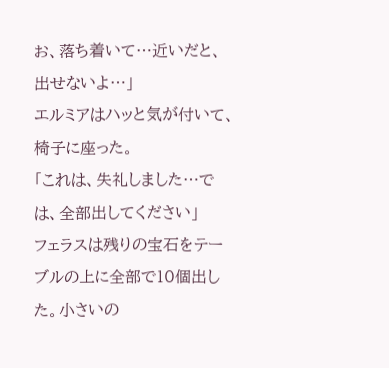お、落ち着いて…近いだと、出せないよ…」
エルミアはハッと気が付いて、椅子に座った。
「これは、失礼しました…では、全部出してください」
フェラスは残りの宝石をテーブルの上に全部で10個出した。小さいの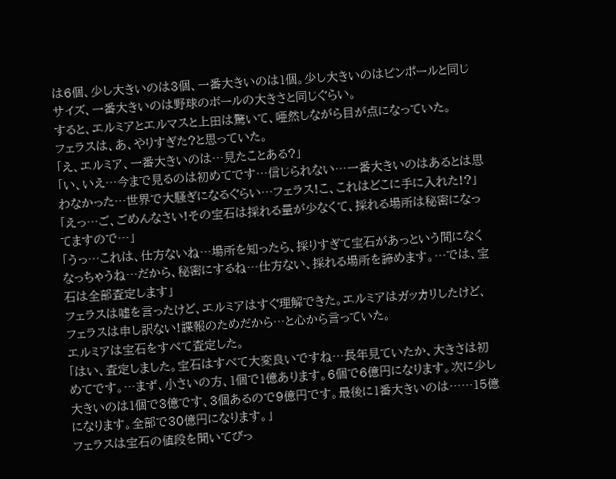は6個、少し大きいのは3個、一番大きいのは1個。少し大きいのはピンポールと同じサイズ、一番大きいのは野球のボールの大きさと同じぐらい。
すると、エルミアとエルマスと上田は驚いて、唖然しながら目が点になっていた。
フェラスは、あ、やりすぎた?と思っていた。
「え、エルミア、一番大きいのは…見たことある?」
「い、いえ…今まで見るのは初めてです…信じられない…一番大きいのはあるとは思わなかった…世界で大騒ぎになるぐらい…フェラス!こ、これはどこに手に入れた!?」
「えっ…ご、ごめんなさい!その宝石は採れる量が少なくて、採れる場所は秘密になってますので…」
「うっ…これは、仕方ないね…場所を知ったら、採りすぎて宝石があっという間になくなっちゃうね…だから、秘密にするね…仕方ない、採れる場所を諦めます。…では、宝石は全部査定します」
フェラスは嘘を言ったけど、エルミアはすぐ理解できた。エルミアはガッカリしたけど、フェラスは申し訳ない!諜報のためだから…と心から言っていた。
エルミアは宝石をすべて査定した。
「はい、査定しました。宝石はすべて大変良いですね…長年見ていたか、大きさは初めてです。…まず、小さいの方、1個で1億あります。6個で6億円になります。次に少し大きいのは1個で3億です、3個あるので9億円です。最後に1番大きいのは……15億になります。全部で30億円になります。」
フェラスは宝石の値段を聞いてびっ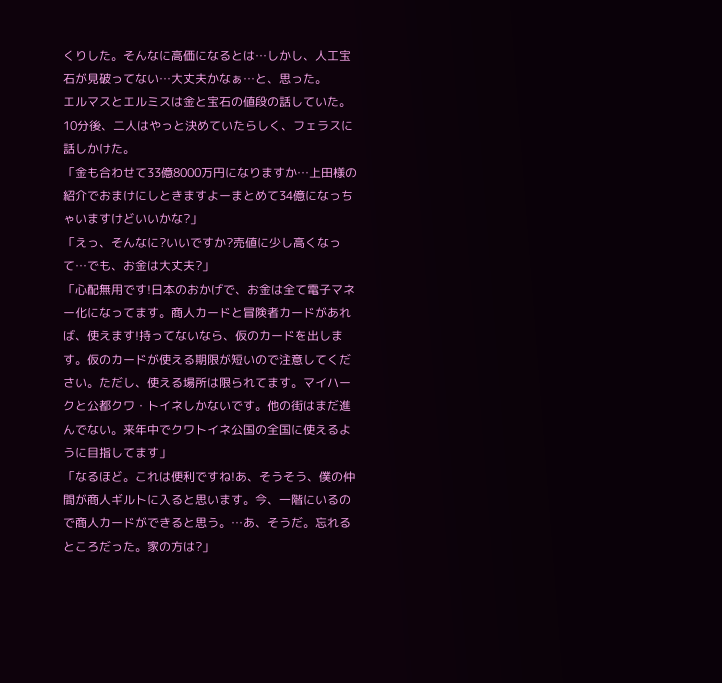くりした。そんなに高価になるとは…しかし、人工宝石が見破ってない…大丈夫かなぁ…と、思った。
エルマスとエルミスは金と宝石の値段の話していた。10分後、二人はやっと決めていたらしく、フェラスに話しかけた。
「金も合わせて33億8000万円になりますか…上田様の紹介でおまけにしときますよーまとめて34億になっちゃいますけどいいかな?」
「えっ、そんなに?いいですか?売値に少し高くなって…でも、お金は大丈夫?」
「心配無用です!日本のおかげで、お金は全て電子マネー化になってます。商人カードと冒険者カードがあれば、使えます!持ってないなら、仮のカードを出します。仮のカードが使える期限が短いので注意してください。ただし、使える場所は限られてます。マイハークと公都クワ・トイネしかないです。他の街はまだ進んでない。来年中でクワトイネ公国の全国に使えるように目指してます」
「なるほど。これは便利ですね!あ、そうそう、僕の仲間が商人ギルトに入ると思います。今、一階にいるので商人カードができると思う。…あ、そうだ。忘れるところだった。家の方は?」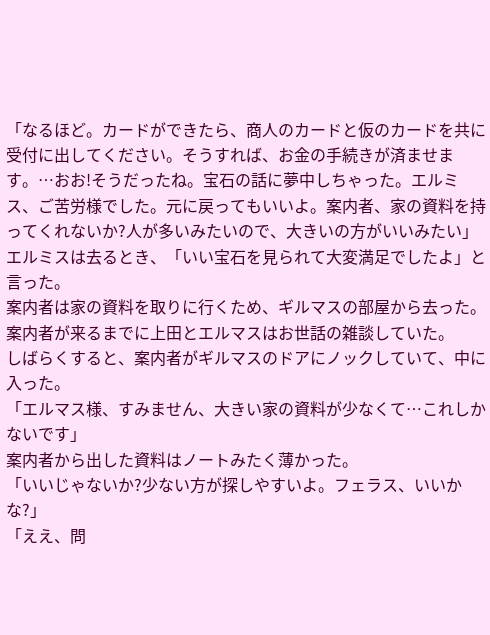「なるほど。カードができたら、商人のカードと仮のカードを共に受付に出してください。そうすれば、お金の手続きが済ませます。…おお!そうだったね。宝石の話に夢中しちゃった。エルミス、ご苦労様でした。元に戻ってもいいよ。案内者、家の資料を持ってくれないか?人が多いみたいので、大きいの方がいいみたい」
エルミスは去るとき、「いい宝石を見られて大変満足でしたよ」と言った。
案内者は家の資料を取りに行くため、ギルマスの部屋から去った。
案内者が来るまでに上田とエルマスはお世話の雑談していた。
しばらくすると、案内者がギルマスのドアにノックしていて、中に入った。
「エルマス様、すみません、大きい家の資料が少なくて…これしかないです」
案内者から出した資料はノートみたく薄かった。
「いいじゃないか?少ない方が探しやすいよ。フェラス、いいかな?」
「ええ、問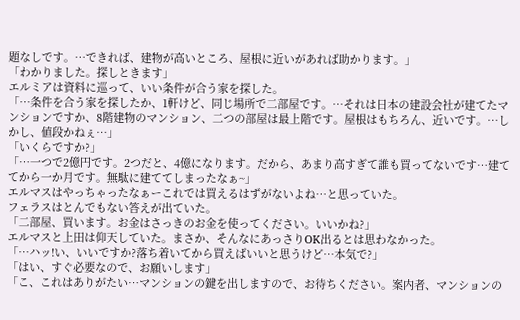題なしです。…できれば、建物が高いところ、屋根に近いがあれば助かります。」
「わかりました。探しときます」
エルミアは資料に巡って、いい条件が合う家を探した。
「…条件を合う家を探したか、1軒けど、同じ場所で二部屋です。…それは日本の建設会社が建てたマンションですか、8階建物のマンション、二つの部屋は最上階です。屋根はもちろん、近いです。…しかし、値段かねぇ…」
「いくらですか?」
「…一つで2億円です。2つだと、4億になります。だから、あまり高すぎて誰も買ってないです…建ててから一か月です。無駄に建ててしまったなぁ~」
エルマスはやっちゃったなぁーこれでは買えるはずがないよね…と思っていた。
フェラスはとんでもない答えが出ていた。
「二部屋、買います。お金はさっきのお金を使ってください。いいかね?」
エルマスと上田は仰天していた。まさか、そんなにあっさりOK出るとは思わなかった。
「…ハッ!い、いいですか?落ち着いてから買えばいいと思うけど…本気で?」
「はい、すぐ必要なので、お願いします」
「こ、これはありがたい…マンションの鍵を出しますので、お待ちください。案内者、マンションの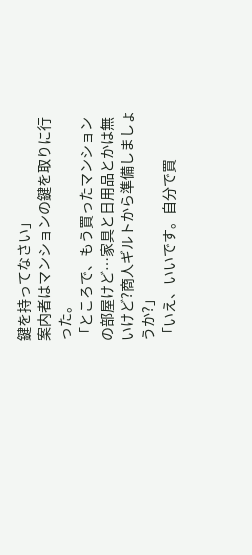鍵を持ってなさい」
案内者はマンションの鍵を取りに行った。
「ところで、もう買ったマンションの部屋けど…家具と日用品とかは無いけど?商人ギルトから準備しましょうか?」
「いえ、いいです。自分で買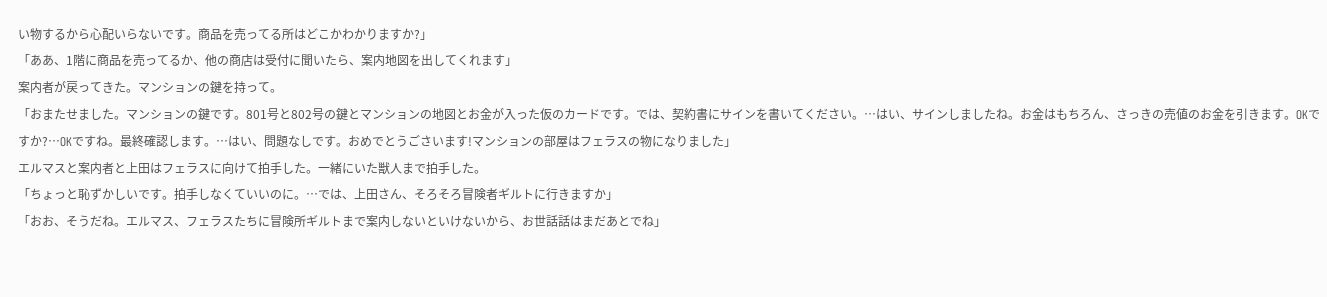い物するから心配いらないです。商品を売ってる所はどこかわかりますか?」
「ああ、1階に商品を売ってるか、他の商店は受付に聞いたら、案内地図を出してくれます」
案内者が戻ってきた。マンションの鍵を持って。
「おまたせました。マンションの鍵です。801号と802号の鍵とマンションの地図とお金が入った仮のカードです。では、契約書にサインを書いてください。…はい、サインしましたね。お金はもちろん、さっきの売値のお金を引きます。OKですか?…OKですね。最終確認します。…はい、問題なしです。おめでとうごさいます!マンションの部屋はフェラスの物になりました」
エルマスと案内者と上田はフェラスに向けて拍手した。一緒にいた獣人まで拍手した。
「ちょっと恥ずかしいです。拍手しなくていいのに。…では、上田さん、そろそろ冒険者ギルトに行きますか」
「おお、そうだね。エルマス、フェラスたちに冒険所ギルトまで案内しないといけないから、お世話話はまだあとでね」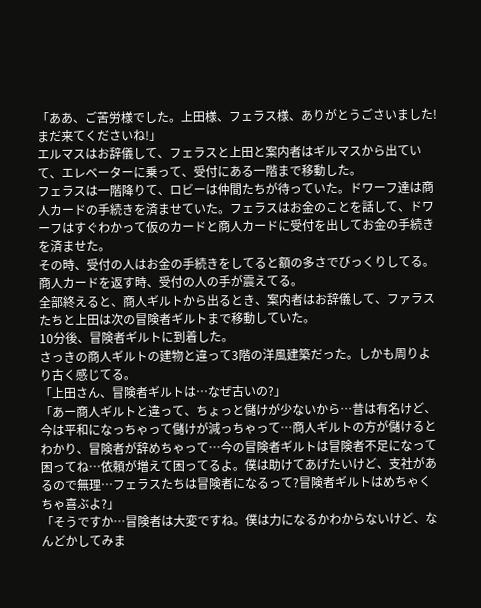「ああ、ご苦労様でした。上田様、フェラス様、ありがとうごさいました!まだ来てくださいね!」
エルマスはお辞儀して、フェラスと上田と案内者はギルマスから出ていて、エレベーターに乗って、受付にある一階まで移動した。
フェラスは一階降りて、ロビーは仲間たちが待っていた。ドワーフ達は商人カードの手続きを済ませていた。フェラスはお金のことを話して、ドワーフはすぐわかって仮のカードと商人カードに受付を出してお金の手続きを済ませた。
その時、受付の人はお金の手続きをしてると額の多さでびっくりしてる。商人カードを返す時、受付の人の手が震えてる。
全部終えると、商人ギルトから出るとき、案内者はお辞儀して、ファラスたちと上田は次の冒険者ギルトまで移動していた。
10分後、冒険者ギルトに到着した。
さっきの商人ギルトの建物と違って3階の洋風建築だった。しかも周りより古く感じてる。
「上田さん、冒険者ギルトは…なぜ古いの?」
「あー商人ギルトと違って、ちょっと儲けが少ないから…昔は有名けど、今は平和になっちゃって儲けが減っちゃって…商人ギルトの方が儲けるとわかり、冒険者が辞めちゃって…今の冒険者ギルトは冒険者不足になって困ってね…依頼が増えて困ってるよ。僕は助けてあげたいけど、支社があるので無理…フェラスたちは冒険者になるって?冒険者ギルトはめちゃくちゃ喜ぶよ?」
「そうですか…冒険者は大変ですね。僕は力になるかわからないけど、なんどかしてみま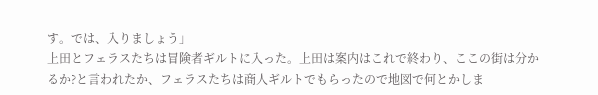す。では、入りましょう」
上田とフェラスたちは冒険者ギルトに入った。上田は案内はこれで終わり、ここの街は分かるか?と言われたか、フェラスたちは商人ギルトでもらったので地図で何とかしま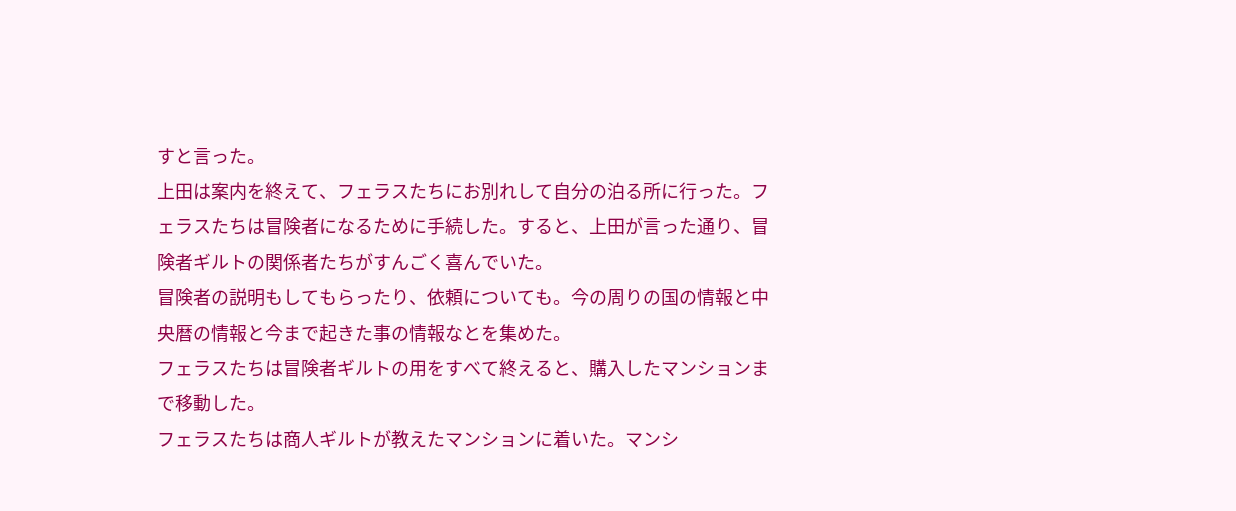すと言った。
上田は案内を終えて、フェラスたちにお別れして自分の泊る所に行った。フェラスたちは冒険者になるために手続した。すると、上田が言った通り、冒険者ギルトの関係者たちがすんごく喜んでいた。
冒険者の説明もしてもらったり、依頼についても。今の周りの国の情報と中央暦の情報と今まで起きた事の情報なとを集めた。
フェラスたちは冒険者ギルトの用をすべて終えると、購入したマンションまで移動した。
フェラスたちは商人ギルトが教えたマンションに着いた。マンシ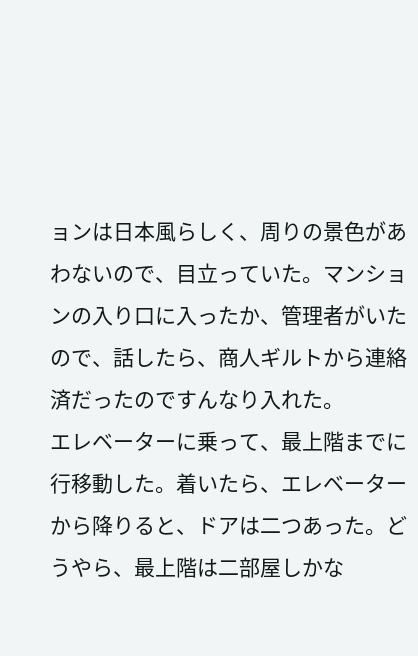ョンは日本風らしく、周りの景色があわないので、目立っていた。マンションの入り口に入ったか、管理者がいたので、話したら、商人ギルトから連絡済だったのですんなり入れた。
エレベーターに乗って、最上階までに行移動した。着いたら、エレベーターから降りると、ドアは二つあった。どうやら、最上階は二部屋しかな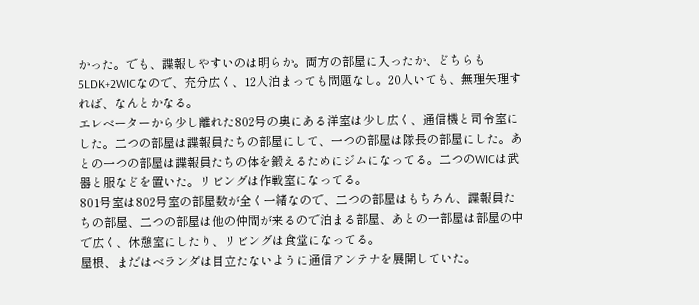かった。でも、諜報しやすいのは明らか。両方の部屋に入ったか、どちらも5LDK+2WICなので、充分広く、12人泊まっても問題なし。20人いても、無理矢理すれば、なんとかなる。
エレベーターから少し離れた802号の奥にある洋室は少し広く、通信機と司令室にした。二つの部屋は諜報員たちの部屋にして、一つの部屋は隊長の部屋にした。あとの一つの部屋は諜報員たちの体を鍛えるためにジムになってる。二つのWICは武器と服などを置いた。リビングは作戦室になってる。
801号室は802号室の部屋数が全く一緒なので、二つの部屋はもちろん、諜報員たちの部屋、二つの部屋は他の仲間が来るので泊まる部屋、あとの一部屋は部屋の中で広く、休憩室にしたり、リビングは食堂になってる。
屋根、まだはベランダは目立たないように通信アンテナを展開していた。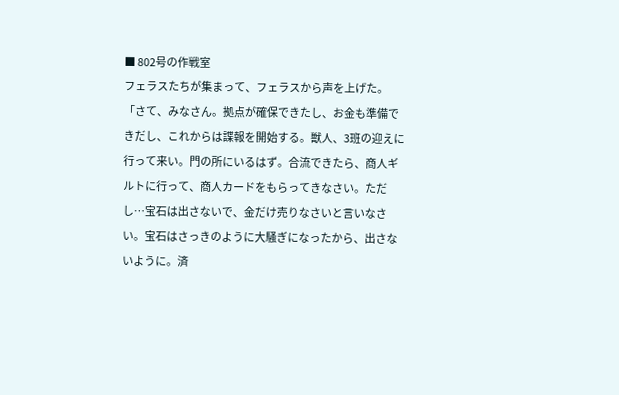■ 802号の作戦室
フェラスたちが集まって、フェラスから声を上げた。
「さて、みなさん。拠点が確保できたし、お金も準備できだし、これからは諜報を開始する。獣人、3班の迎えに行って来い。門の所にいるはず。合流できたら、商人ギルトに行って、商人カードをもらってきなさい。ただし…宝石は出さないで、金だけ売りなさいと言いなさい。宝石はさっきのように大騒ぎになったから、出さないように。済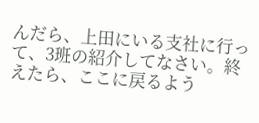んだら、上田にいる支社に行って、3班の紹介してなさい。終えたら、ここに戻るよう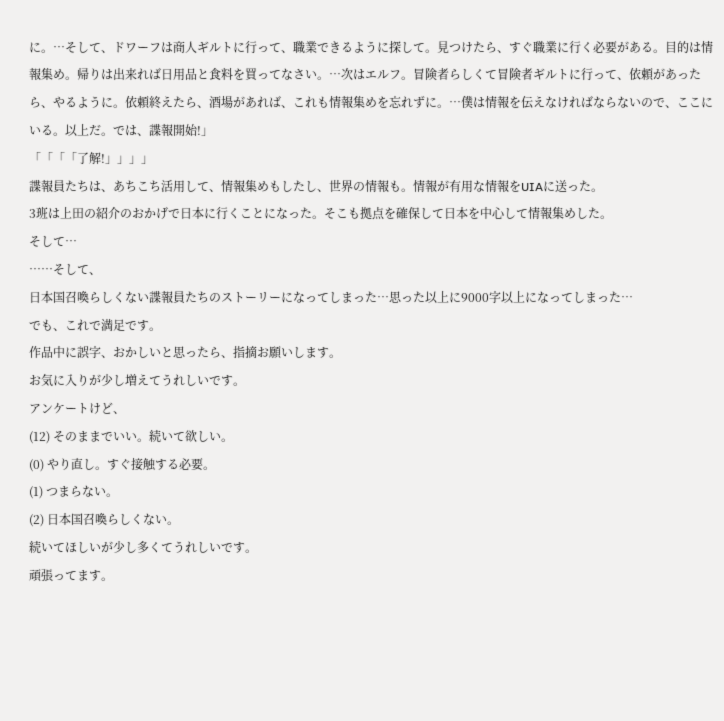に。…そして、ドワーフは商人ギルトに行って、職業できるように探して。見つけたら、すぐ職業に行く必要がある。目的は情報集め。帰りは出来れば日用品と食料を買ってなさい。…次はエルフ。冒険者らしくて冒険者ギルトに行って、依頼があったら、やるように。依頼終えたら、酒場があれば、これも情報集めを忘れずに。…僕は情報を伝えなければならないので、ここにいる。以上だ。では、諜報開始!」
「「「「了解!」」」」
諜報員たちは、あちこち活用して、情報集めもしたし、世界の情報も。情報が有用な情報をUIAに送った。
3班は上田の紹介のおかげで日本に行くことになった。そこも拠点を確保して日本を中心して情報集めした。
そして…
……そして、
日本国召喚らしくない諜報員たちのストーリーになってしまった…思った以上に9000字以上になってしまった…
でも、これで満足です。
作品中に誤字、おかしいと思ったら、指摘お願いします。
お気に入りが少し増えてうれしいです。
アンケートけど、
(12) そのままでいい。続いて欲しい。
(0) やり直し。すぐ接触する必要。
(1) つまらない。
(2) 日本国召喚らしくない。
続いてほしいが少し多くてうれしいです。
頑張ってます。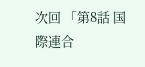次回 「第8話 国際連合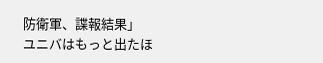防衛軍、諜報結果」
ユニバはもっと出たほ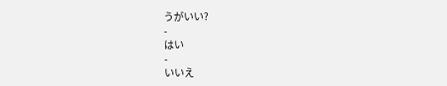うがいい?
-
はい
-
いいえ